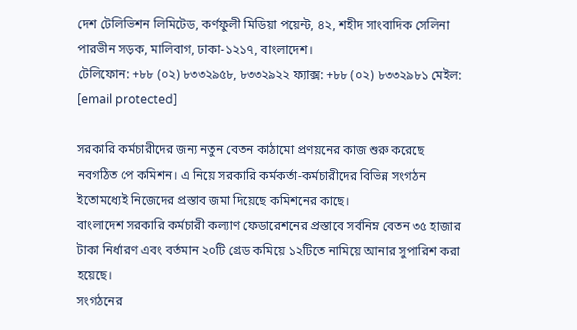দেশ টেলিভিশন লিমিটেড, কর্ণফুলী মিডিয়া পয়েন্ট, ৪২, শহীদ সাংবাদিক সেলিনা পারভীন সড়ক, মালিবাগ, ঢাকা-১২১৭, বাংলাদেশ।
টেলিফোন: +৮৮ (০২) ৮৩৩২৯৫৮, ৮৩৩২৯২২ ফ্যাক্স: +৮৮ (০২) ৮৩৩২৯৮১ মেইল: [email protected]

সরকারি কর্মচারীদের জন্য নতুন বেতন কাঠামো প্রণয়নের কাজ শুরু করেছে নবগঠিত পে কমিশন। এ নিয়ে সরকারি কর্মকর্তা-কর্মচারীদের বিভিন্ন সংগঠন ইতোমধ্যেই নিজেদের প্রস্তাব জমা দিয়েছে কমিশনের কাছে।
বাংলাদেশ সরকারি কর্মচারী কল্যাণ ফেডারেশনের প্রস্তাবে সর্বনিম্ন বেতন ৩৫ হাজার টাকা নির্ধারণ এবং বর্তমান ২০টি গ্রেড কমিয়ে ১২টিতে নামিয়ে আনার সুপারিশ করা হয়েছে।
সংগঠনের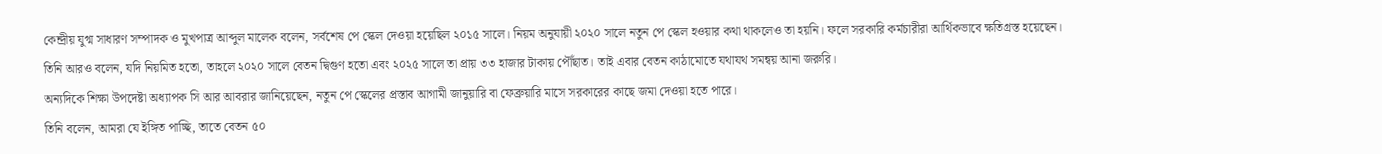কেন্দ্রীয় যুগ্ম সাধারণ সম্পাদক ও মুখপাত্র আব্দুল মালেক বলেন, সর্বশেষ পে স্কেল দেওয়া হয়েছিল ২০১৫ সালে। নিয়ম অনুযায়ী ২০২০ সালে নতুন পে স্কেল হওয়ার কথা থাকলেও তা হয়নি। ফলে সরকারি কর্মচারীরা আর্থিকভাবে ক্ষতিগ্রস্ত হয়েছেন।
তিনি আরও বলেন, যদি নিয়মিত হতো, তাহলে ২০২০ সালে বেতন দ্বিগুণ হতো এবং ২০২৫ সালে তা প্রায় ৩৩ হাজার টাকায় পৌঁছাত। তাই এবার বেতন কাঠামোতে যথাযথ সমন্বয় আনা জরুরি।
অন্যদিকে শিক্ষা উপদেষ্টা অধ্যাপক সি আর আবরার জানিয়েছেন, নতুন পে স্কেলের প্রস্তাব আগামী জানুয়ারি বা ফেব্রুয়ারি মাসে সরকারের কাছে জমা দেওয়া হতে পারে।
তিনি বলেন, আমরা যে ইঙ্গিত পাচ্ছি, তাতে বেতন ৫০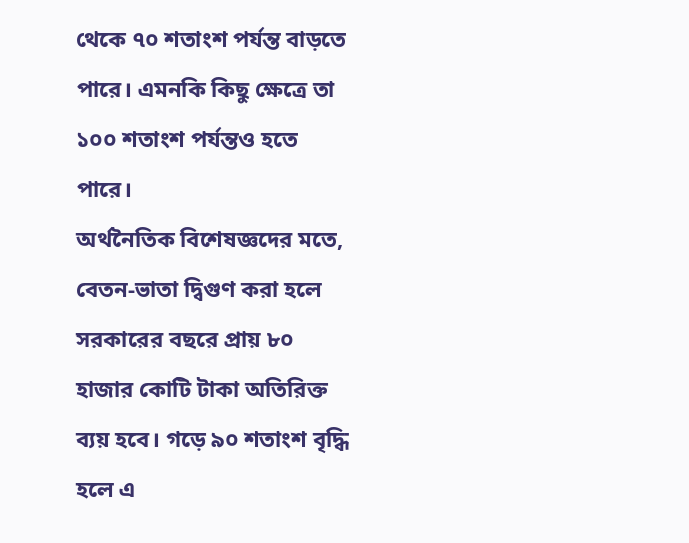থেকে ৭০ শতাংশ পর্যন্ত বাড়তে পারে। এমনকি কিছু ক্ষেত্রে তা ১০০ শতাংশ পর্যন্তও হতে পারে।
অর্থনৈতিক বিশেষজ্ঞদের মতে, বেতন-ভাতা দ্বিগুণ করা হলে সরকারের বছরে প্রায় ৮০ হাজার কোটি টাকা অতিরিক্ত ব্যয় হবে। গড়ে ৯০ শতাংশ বৃদ্ধি হলে এ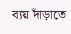ব্যয় দাঁড়াতে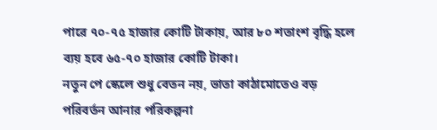পারে ৭০-৭৫ হাজার কোটি টাকায়, আর ৮০ শতাংশ বৃদ্ধি হলে ব্যয় হবে ৬৫-৭০ হাজার কোটি টাকা।
নতুন পে স্কেলে শুধু বেতন নয়, ভাতা কাঠামোতেও বড় পরিবর্তন আনার পরিকল্পনা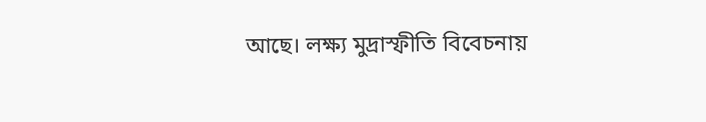আছে। লক্ষ্য মুদ্রাস্ফীতি বিবেচনায়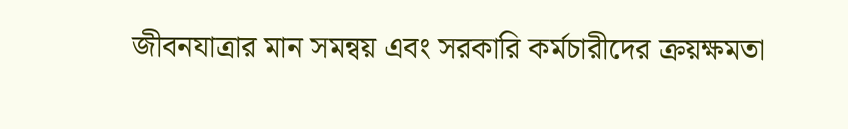জীবনযাত্রার মান সমন্বয় এবং সরকারি কর্মচারীদের ক্রয়ক্ষমতা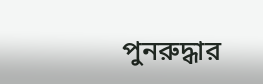পুনরুদ্ধার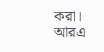করা।
আরএ